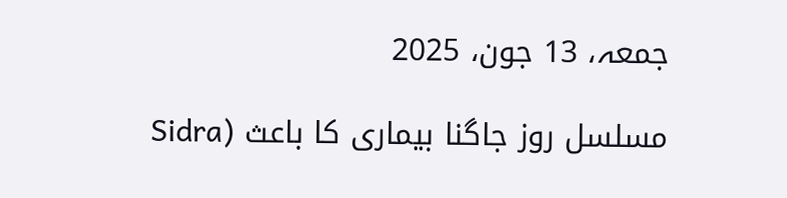جمعہ، 13 جون، 2025

مسلسل روز جاگنا بیماری کا باعث (Sidra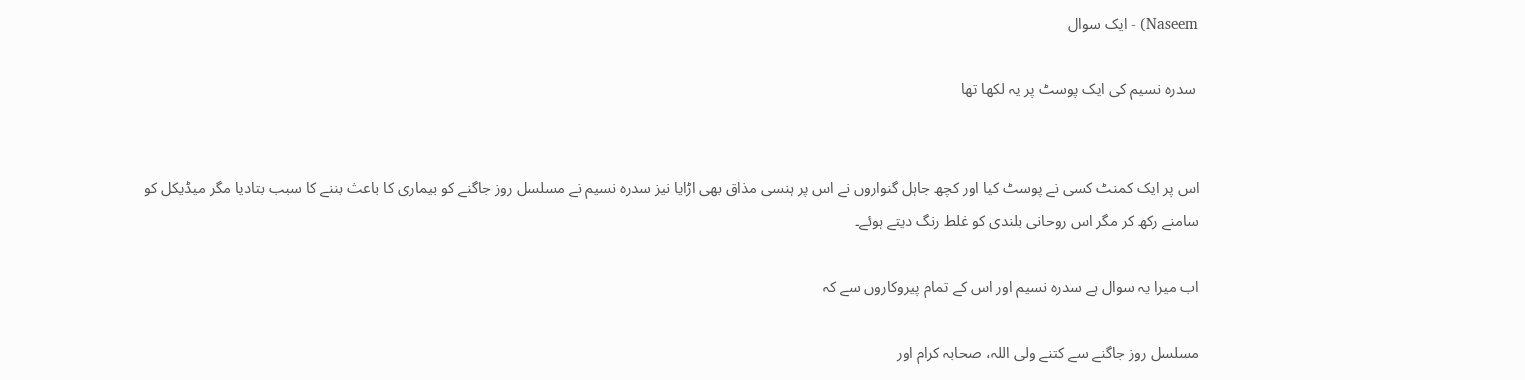Naseem) - ایک سوال

 سدرہ نسیم کی ایک پوسٹ پر یہ لکھا تھا


اس پر ایک کمنٹ کسی نے پوسٹ کیا اور کچھ جاہل گنواروں نے اس پر ہنسی مذاق بھی اڑایا نیز سدرہ نسیم نے مسلسل روز جاگنے کو بیماری کا باعث بننے کا سبب بتادیا مگر میڈیکل کو سامنے رکھ کر مگر اس روحانی بلندی کو غلط رنگ دیتے ہوئے۔

اب میرا یہ سوال ہے سدرہ نسیم اور اس کے تمام پیروکاروں سے کہ

مسلسل روز جاگنے سے کتنے ولی اللہ، صحابہ کرام اور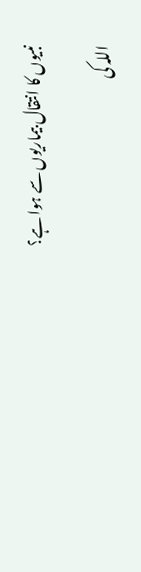نبیوں کا انتقال بیماریوں سے ہوا ہے؟

اللہ کی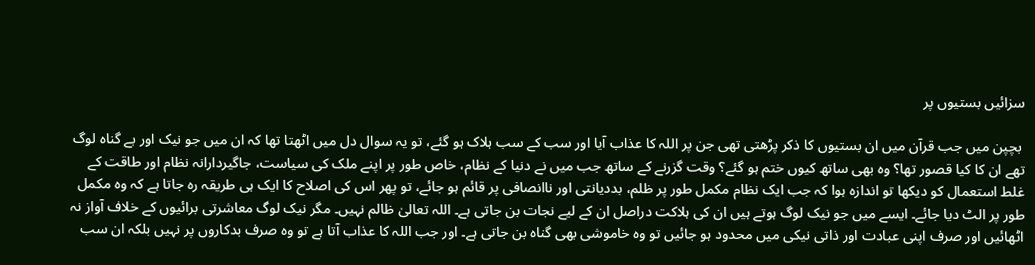سزائیں بستیوں پر

 بچپن میں جب قرآن میں ان بستیوں کا ذکر پڑھتی تھی جن پر اللہ کا عذاب آیا اور سب کے سب ہلاک ہو گئے، تو یہ سوال دل میں اٹھتا تھا کہ ان میں جو نیک اور بے گناہ لوگ تھے ان کا کیا قصور تھا؟ وہ بھی ساتھ کیوں ختم ہو گئے؟ وقت گزرنے کے ساتھ جب میں نے دنیا کے نظام، خاص طور پر اپنے ملک کی سیاست، جاگیردارانہ نظام اور طاقت کے غلط استعمال کو دیکھا تو اندازہ ہوا کہ جب ایک نظام مکمل طور پر ظلم، بددیانتی اور ناانصافی پر قائم ہو جائے، تو پھر اس کی اصلاح کا ایک ہی طریقہ رہ جاتا ہے کہ وہ مکمل طور پر الٹ دیا جائے۔ ایسے میں جو نیک لوگ ہوتے ہیں ان کی ہلاکت دراصل ان کے لیے نجات بن جاتی ہے۔ اللہ تعالیٰ ظالم نہیں۔ مگر نیک لوگ معاشرتی برائیوں کے خلاف آواز نہ اٹھائیں اور صرف اپنی عبادت اور ذاتی نیکی میں محدود ہو جائیں تو وہ خاموشی بھی گناہ بن جاتی ہے۔ اور جب اللہ کا عذاب آتا ہے تو وہ صرف بدکاروں پر نہیں بلکہ ان سب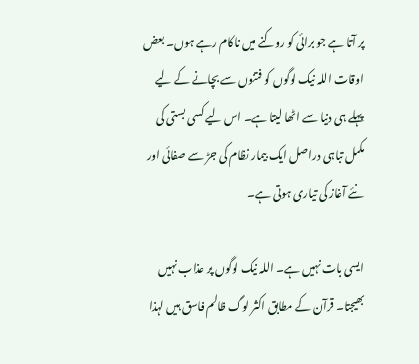پر آتا ہے جو برائی کو روکنے میں ناکام رہے ہوں۔ بعض اوقات اللہ نیک لوگوں کو فتنوں سے بچانے کے لیے پہلے ہی دنیا سے اٹھا لیتا ہے۔ اس لیے کسی بستی کی مکمل تباہی دراصل ایک بیمار نظام کی جڑ سے صفائی اور نئے آغاز کی تیاری ہوتی ہے۔

ایسی بات نہیں ہے۔ اللہ نیک لوگوں پر عذاب نہیں بھیجتا۔ قرآن کے مطابق اکثر لوگ ظالم فاسق ہیں لہذا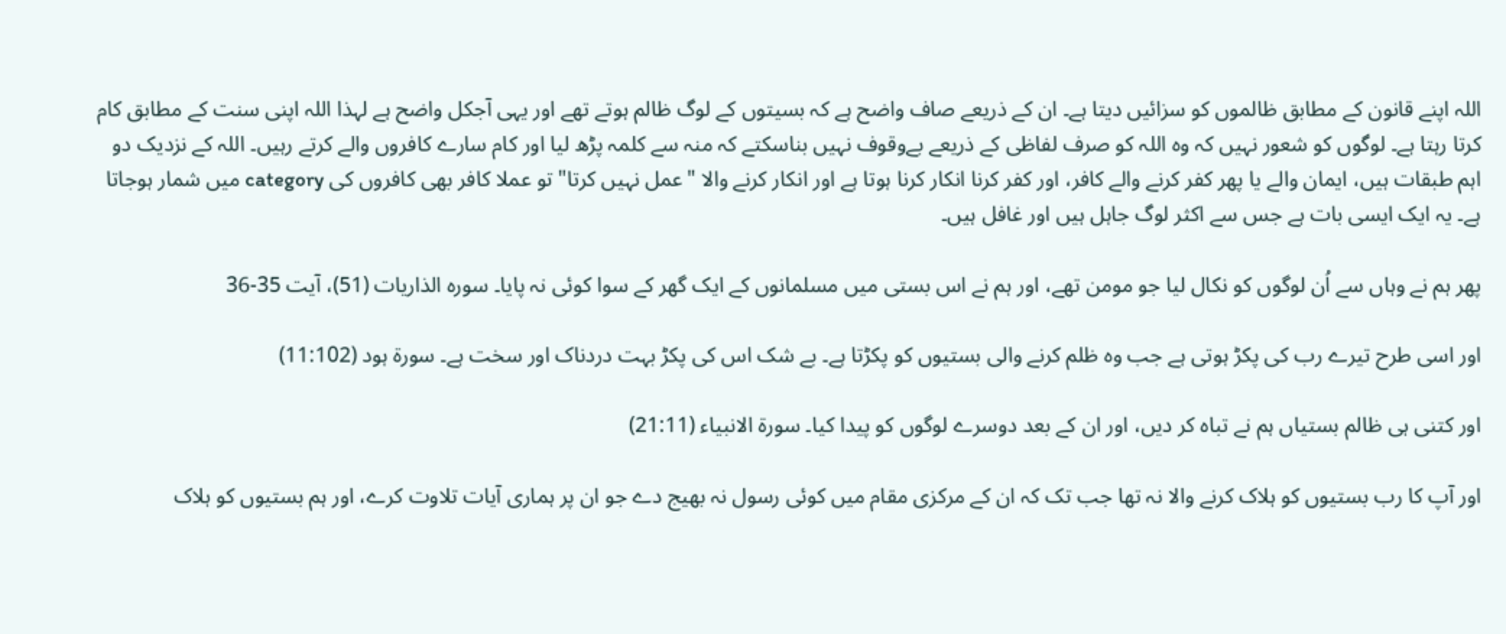اللہ اپنے قانون کے مطابق ظالموں کو سزائیں دیتا ہے۔ ان کے ذریعے صاف واضح ہے کہ بسیتوں کے لوگ ظالم ہوتے تھے اور یہی آجکل واضح ہے لہذا اللہ اپنی سنت کے مطابق کام کرتا رہتا ہے۔ لوگوں کو شعور نہیں کہ وہ اللہ کو صرف لفاظی کے ذریعے بےوقوف نہیں بناسکتے کہ منہ سے کلمہ پڑھ لیا اور کام سارے کافروں والے کرتے رہیں۔ اللہ کے نزدیک دو اہم طبقات ہیں، ایمان والے یا پھر کفر کرنے والے کافر، اور کفر کرنا انکار کرنا ہوتا ہے اور انکار کرنے والا "عمل نہیں کرتا" تو عملا کافر بھی کافروں کی category میں شمار ہوجاتا ہے۔ یہ ایک ایسی بات ہے جس سے اکثر لوگ جاہل ہیں اور غافل ہیں۔

پھر ہم نے وہاں سے اُن لوگوں کو نکال لیا جو مومن تھے، اور ہم نے اس بستی میں مسلمانوں کے ایک گھر کے سوا کوئی نہ پایا۔ سورہ الذاریات (51)، آیت 35-36

اور اسی طرح تیرے رب کی پکڑ ہوتی ہے جب وہ ظلم کرنے والی بستیوں کو پکڑتا ہے۔ بے شک اس کی پکڑ بہت دردناک اور سخت ہے۔ سورۃ ہود (11:102)

اور کتنی ہی ظالم بستیاں ہم نے تباہ کر دیں، اور ان کے بعد دوسرے لوگوں کو پیدا کیا۔ سورۃ الانبیاء (21:11)

اور آپ کا رب بستیوں کو ہلاک کرنے والا نہ تھا جب تک کہ ان کے مرکزی مقام میں کوئی رسول نہ بھیج دے جو ان پر ہماری آیات تلاوت کرے، اور ہم بستیوں کو ہلاک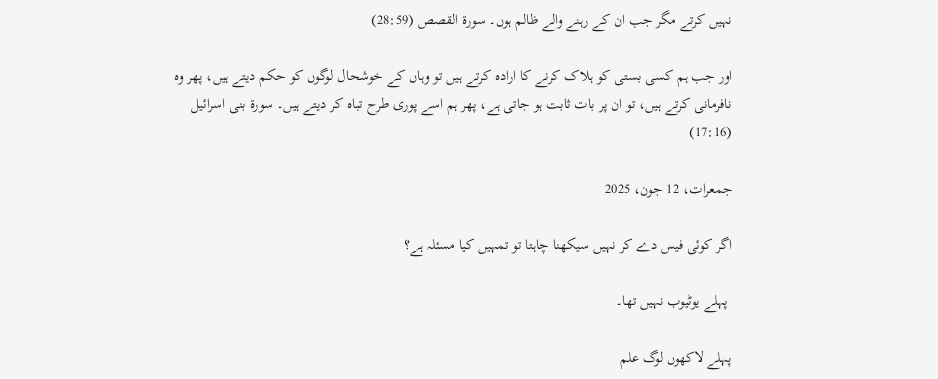نہیں کرتے مگر جب ان کے رہنے والے ظالم ہوں۔ سورۃ القصص (28:59)

اور جب ہم کسی بستی کو ہلاک کرنے کا ارادہ کرتے ہیں تو وہاں کے خوشحال لوگوں کو حکم دیتے ہیں، پھر وہ نافرمانی کرتے ہیں، تو ان پر بات ثابت ہو جاتی ہے، پھر ہم اسے پوری طرح تباہ کر دیتے ہیں۔ سورۃ بنی اسرائیل (17:16)

جمعرات، 12 جون، 2025

اگر کوئی فیس دے کر نہیں سیکھنا چاہتا تو تمہیں کیا مسئلہ ہے؟

 پہلے یوٹیوب نہیں تھا۔

پہلے لاکھوں لوگ علم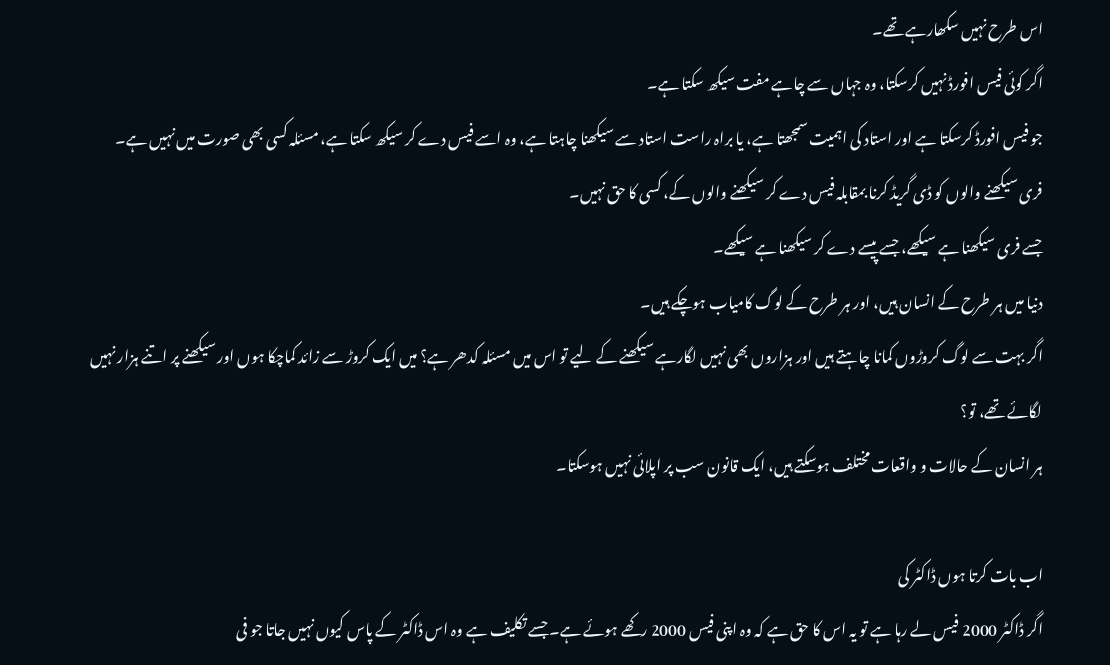اس طرح نہیں سکھارہے تھے۔
اگر کوئی فیس افورڈ نہیں کرسکتا، وہ جہاں سے چاہے مفت سیکھ سکتا ہے۔
جو فیس افورڈ کرسکتا ہے اور استاد کی اہمیت سمجھتا ہے، یا براہ راست استاد سے سیکھنا چاہتا ہے، وہ اسے فیس دے کر سیکھ سکتا ہے، مسئلہ کسی بھی صورت میں نہیں ہے۔
فری سیکھنے والوں کو ڈی گریڈ کرنا بمقابلہ فیس دے کر سیکھنے والوں کے، کسی کا حق نہیں۔
جسے فری سیکھنا ہے سیکھے، جسے پیسے دے کر سیکھنا ہے سیکھے۔
دنیا میں ہر طرح کے انسان ہیں، اور ہر طرح کے لوگ کامیاب ہوچکے ہیں۔
اگر بہت سے لوگ کروڑوں کمانا چاہتے ہیں اور ہزاروں بھی نہیں لگارہے سیکھنے کے لیے تو اس میں مسئلہ کدھر ہے؟ میں ایک کروڑ سے زائد کماچکا ہوں اور سیکھنے پر اتنے ہزار نہیں لگائے تھے، تو؟
ہر انسان کے حالات و واقعات مختلف ہوسکتے ہیں، ایک قانون سب پر اپلائی نہیں ہوسکتا۔

اب بات کرتا ہوں ڈاکٹر کی
اگر ڈاکٹر 2000 فیس لے رہا ہے تو یہ اس کا حق ہے کہ وہ اپنی فیس 2000 رکھے ہوئے ہے۔ جسے تکلیف ہے وہ اس ڈاکٹر کے پاس کیوں نہیں جاتا جو فی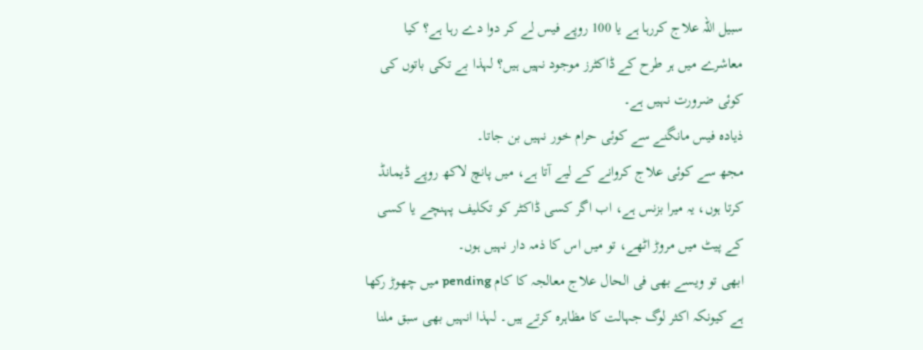سبیل اللہ علاج کررہا ہے یا 100 روپے فیس لے کر دوا دے رہا ہے؟ کیا معاشرے میں ہر طرح کے ڈاکٹرز موجود نہیں ہیں؟ لہذا بے تکی باتوں کی کوئی ضرورت نہیں ہے۔
ذیادہ فیس مانگنے سے کوئی حرام خور نہیں بن جاتا۔
مجھ سے کوئی علاج کروانے کے لیے آتا ہے، میں پانچ لاکھ روپے ڈیمانڈ کرتا ہوں، یہ میرا بزنس ہے، اب اگر کسی ڈاکٹر کو تکلیف پہنچے یا کسی کے پیٹ میں مروڑ اٹھے، تو میں اس کا ذمہ دار نہیں ہوں۔
ابھی تو ویسے بھی فی الحال علاج معالجہ کا کام pending میں چھوڑ رکھا ہے کیونکہ اکثر لوگ جہالت کا مظاہرہ کرتے ہیں۔ لہذا انہیں بھی سبق ملنا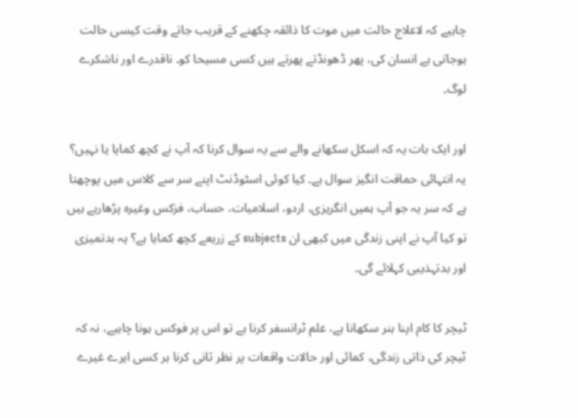چاہیے کہ لاعلاج حالت میں موت کا ذائقہ چکھنے کے قریب جاتے وقت کیسی حالت ہوجاتی ہے انسان کی، پھر ڈھونڈتے پھرتے ہیں کسی مسیحا کو۔ ناقدرے اور ناشکرے لوگ۔

اور ایک بات یہ کہ اسکل سکھانے والے سے یہ سوال کرنا کہ آپ نے کچھ کمایا یا نہیں؟ یہ انتہائی حماقت انگیز سوال ہے۔ کیا کوئی اسٹوڈنٹ اپنے سر سے کلاس میں پوچھتا ہے کہ سر یہ جو آپ ہمیں انگریزی، اردو، اسلامیات، حساب، فزکس وغیرہ پڑھارہے ہیں تو کیا آپ نے اپنی زندگی میں کبھی ان subjects کے زریعے کچھ کمایا ہے؟ یہ بدتمیزی اور بدتہذیبی کہلائے گی۔

ٹیچر کا کام اپنا ہنر سکھانا ہے، علم ٹرانسفر کرنا ہے تو اس پر فوکس ہونا چاہیے، نہ کہ ٹیچر کی ذاتی زندگی، کمائی اور حالات واقعات پر نظر ثانی کرنا ہر کسی ایرے غیرے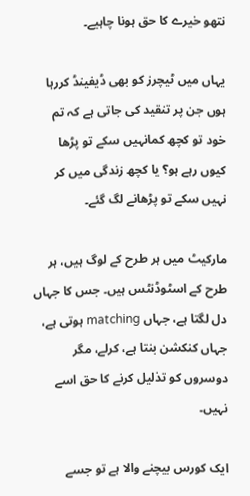نتھو خیرے کا حق ہونا چاہیے۔

یہاں میں ٹیچرز کو بھی ڈیفینڈ کررہا ہوں جن پر تنقید کی جاتی ہے کہ تم خود تو کچھ کمانہیں سکے تو پڑھا کیوں رہے ہو؟ یا کچھ زندگی میں کر نہیں سکے تو پڑھانے لگ گئے۔

مارکیٹ میں ہر طرح کے لوگ ہیں، ہر طرح کے اسٹوڈنٹس ہیں۔ جس کا جہاں دل لگتا ہے، جہاں matching ہوتی ہے، جہاں کنکشن بنتا ہے، کرلے، مگر دوسروں کو تذلیل کرنے کا حق اسے نہیں۔

ایک کورس بیچنے والا ہے تو جسے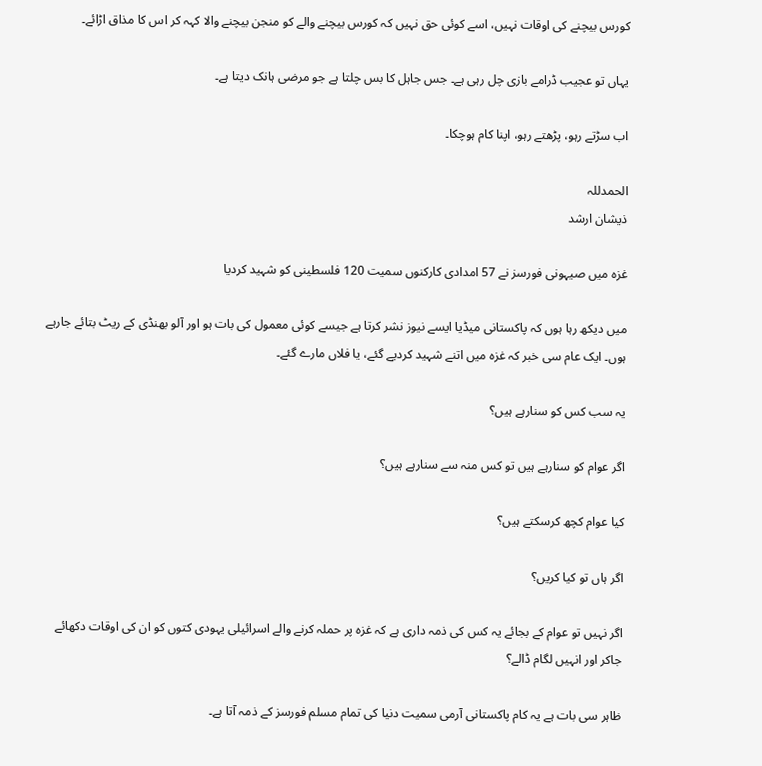کورس بیچنے کی اوقات نہیں، اسے کوئی حق نہیں کہ کورس بیچنے والے کو منجن بیچنے والا کہہ کر اس کا مذاق اڑائے۔

یہاں تو عجیب ڈرامے بازی چل رہی ہے۔ جس جاہل کا بس چلتا ہے جو مرضی ہانک دیتا ہے۔

اب سڑتے رہو، پڑھتے رہو، اپنا کام ہوچکا۔

الحمدللہ
ذیشان ارشد

غزہ میں صیہونی فورسز نے 57 امدادی کارکنوں سمیت 120 فلسطینی کو شہید کردیا

میں دیکھ رہا ہوں کہ پاکستانی میڈیا ایسے نیوز نشر کرتا ہے جیسے کوئی معمول کی بات ہو اور آلو بھنڈی کے ریٹ بتائے جارہے ہوں۔ ایک عام سی خبر کہ غزہ میں اتنے شہید کردیے گئے، یا فلاں مارے گئے۔

یہ سب کس کو سنارہے ہیں؟

اگر عوام کو سنارہے ہیں تو کس منہ سے سنارہے ہیں؟

کیا عوام کچھ کرسکتے ہیں؟

اگر ہاں تو کیا کریں؟

اگر نہیں تو عوام کے بجائے یہ کس کی ذمہ داری ہے کہ غزہ پر حملہ کرنے والے اسرائیلی یہودی کتوں کو ان کی اوقات دکھائے جاکر اور انہیں لگام ڈالے؟

ظاہر سی بات ہے یہ کام پاکستانی آرمی سمیت دنیا کی تمام مسلم فورسز کے ذمہ آتا ہے۔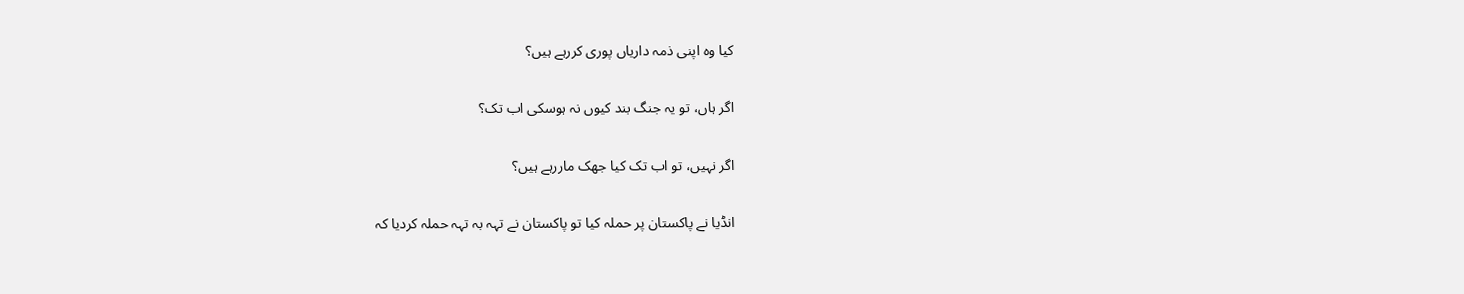کیا وہ اپنی ذمہ داریاں پوری کررہے ہیں؟

اگر ہاں، تو یہ جنگ بند کیوں نہ ہوسکی اب تک؟

اگر نہیں، تو اب تک کیا جھک ماررہے ہیں؟

انڈیا نے پاکستان پر حملہ کیا تو پاکستان نے تہہ بہ تہہ حملہ کردیا کہ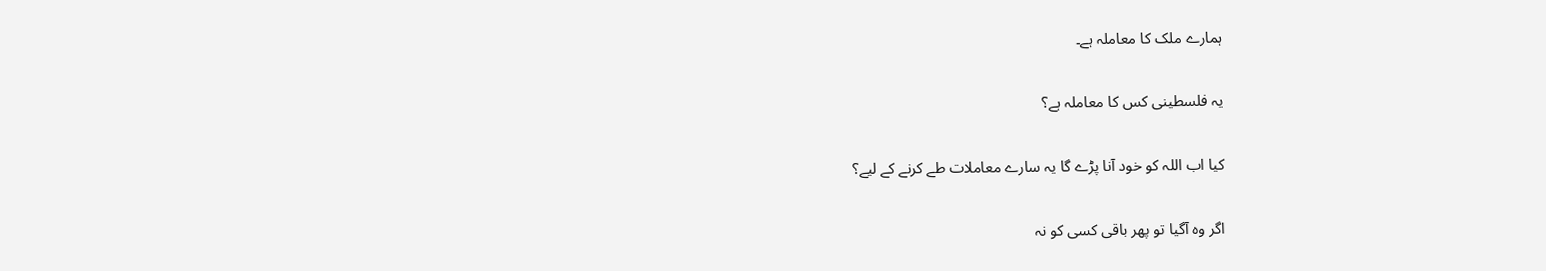ہمارے ملک کا معاملہ ہے۔

یہ فلسطینی کس کا معاملہ ہے؟

کیا اب اللہ کو خود آنا پڑے گا یہ سارے معاملات طے کرنے کے لیے؟

اگر وہ آگیا تو پھر باقی کسی کو نہ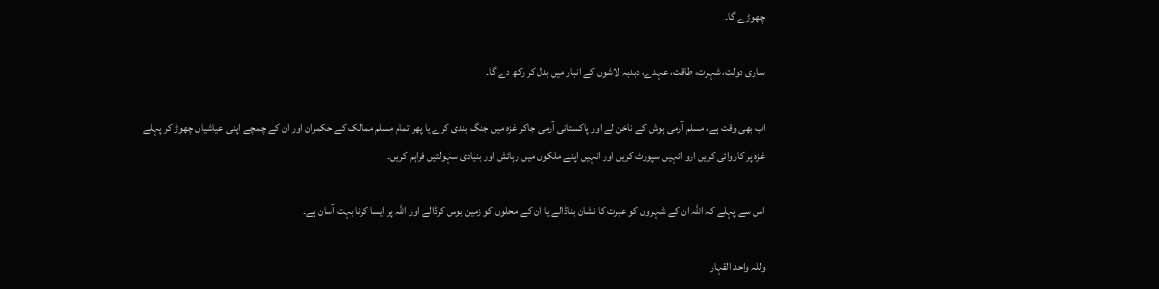چھوڑے گا۔

ساری دولت، شہرت، طاقت، عہدے، دبدبہ لاشوں کے انبار میں بدل کر رکھ دے گا۔

اب بھی وقت ہے، مسلم آرمی ہوش کے ناخن لے اور پاکستانی آرمی جاکر غزہ میں جنگ بندی کرے یا پھر تمام مسلم ممالک کے حکمران اور ان کے چمچے اپنی عیاشیاں چھوڑ کر پہلے غزہ پر کاروائی کریں ارو انہیں سپورٹ کریں اور انہیں اپنے ملکوں میں رہائش اور بنیادی سہولتیں فراہم کریں۔

اس سے پہلے کہ اللہ ان کے شہروں کو عبرت کا نشان بناڈالے یا ان کے محلوں کو زمین بوس کرڈالے اور اللہ پر ایسا کرنا بہت آسان ہے۔

وللہ واحد القہار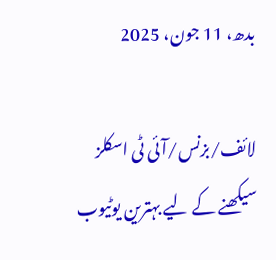بدھ، 11 جون، 2025

لائف/بزنس/آئی ٹی اسکلز سیکھنے کے لیے بہترین یوٹیوب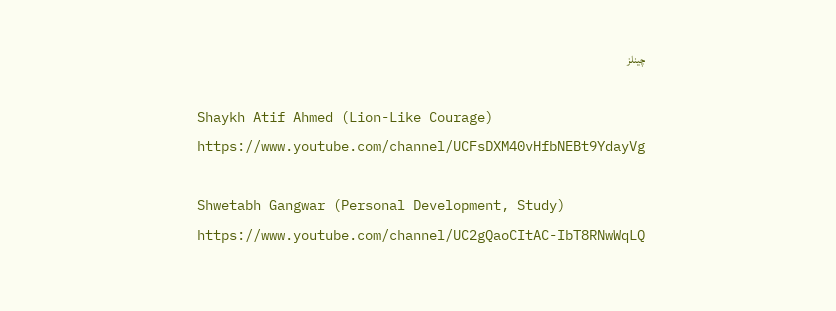چینلز

Shaykh Atif Ahmed (Lion-Like Courage)
https://www.youtube.com/channel/UCFsDXM40vHfbNEBt9YdayVg

Shwetabh Gangwar (Personal Development, Study)
https://www.youtube.com/channel/UC2gQaoCItAC-IbT8RNwWqLQ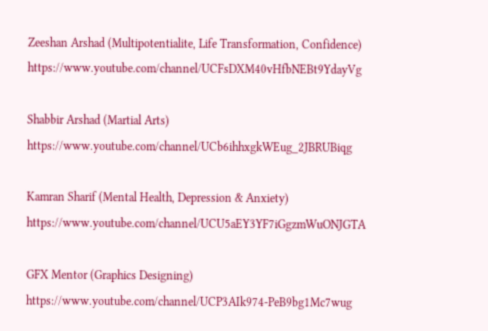Zeeshan Arshad (Multipotentialite, Life Transformation, Confidence)
https://www.youtube.com/channel/UCFsDXM40vHfbNEBt9YdayVg

Shabbir Arshad (Martial Arts)
https://www.youtube.com/channel/UCb6ihhxgkWEug_2JBRUBiqg

Kamran Sharif (Mental Health, Depression & Anxiety)
https://www.youtube.com/channel/UCU5aEY3YF7iGgzmWuONJGTA

GFX Mentor (Graphics Designing)
https://www.youtube.com/channel/UCP3AIk974-PeB9bg1Mc7wug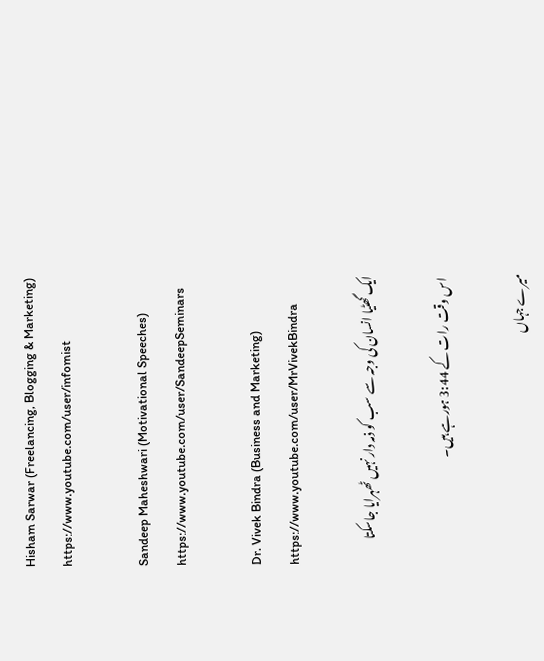Hisham Sarwar (Freelancing, Blogging & Marketing)
https://www.youtube.com/user/infomist

Sandeep Maheshwari (Motivational Speeches)
https://www.youtube.com/user/SandeepSeminars

Dr. Vivek Bindra (Business and Marketing)
https://www.youtube.com/user/MrVivekBindra

ایک گھٹیا انسان کی وجہ سے سب کو ذمہ دار نہیں ٹھہرایا جاسکتا

 اس وقت رات کے 3:44 ہورہے ہیں۔

میرے جہاں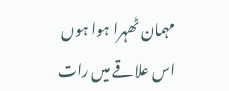مہمان ٹھہرا ہوا ہوں اس علاقے میں رات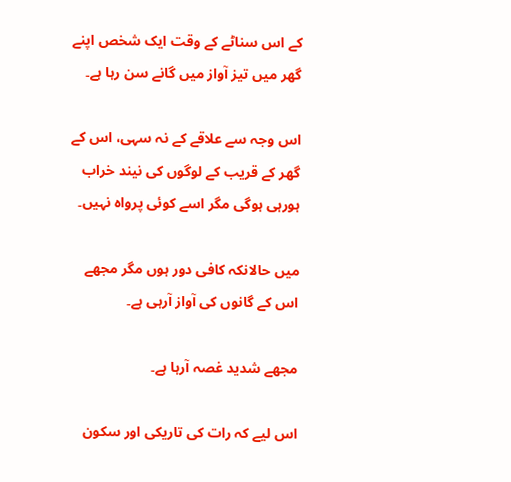کے اس سناٹے کے وقت ایک شخص اپنے گھر میں تیز آواز میں گانے سن رہا ہے۔

اس وجہ سے علاقے کے نہ سہی، اس کے گھر کے قریب کے لوگوں کی نیند خراب ہورہی ہوگی مگر اسے کوئی پرواہ نہیں۔

میں حالانکہ کافی دور ہوں مگر مجھے اس کے گانوں کی آواز آرہی ہے۔

مجھے شدید غصہ آرہا ہے۔

اس لیے کہ رات کی تاریکی اور سکون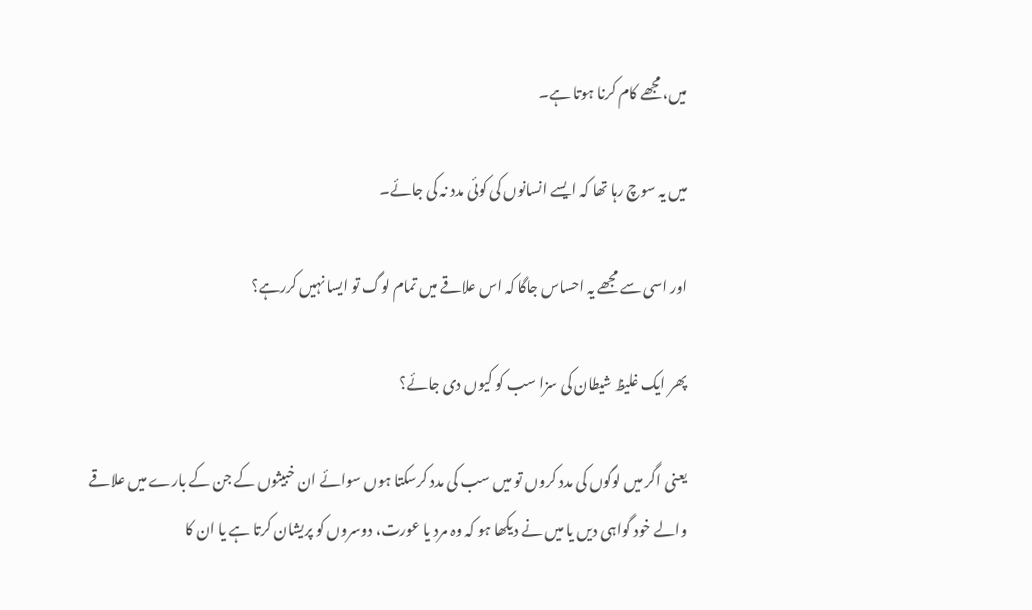میں، مجھے کام کرنا ہوتا ہے۔

میں یہ سوچ رہا تھا کہ ایسے انسانوں کی کوئی مدد نہ کی جائے۔

اور اسی سے مجھے یہ احساس جاگا کہ اس علاقے میں تمام لوگ تو ایسا نہیں کررہے؟

پھر ایک غلیظ شیطان کی سزا سب کو کیوں دی جائے؟

یعنی اگر میں لوگوں کی مدد کروں تو میں سب کی مدد کرسکتا ہوں سوائے ان خبیثوں کے جن کے بارے میں علاقے والے خود گواہی دیں یا میں نے دیکھا ہو کہ وہ مرد یا عورت، دوسروں کو پریشان کرتا ہے یا ان کا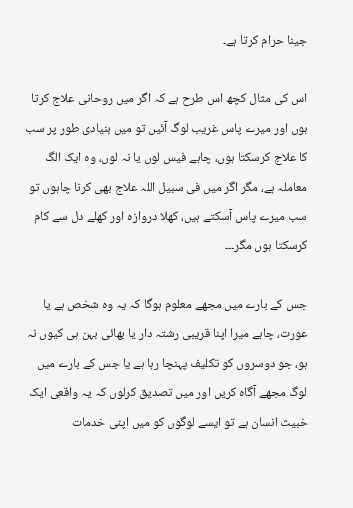جینا حرام کرتا ہے۔

اس کی مثال کچھ اس طرح ہے کہ اگر میں روحانی علاج کرتا ہوں اور میرے پاس غریب لوگ آئیں تو میں بنیادی طور پر سب کا علاج کرسکتا ہوں، چاہے فیس لوں یا نہ لوں، وہ ایک الگ معاملہ ہے، مگر اگر میں فی سبیل اللہ علاج بھی کرنا چاہوں تو سب میرے پاس آسکتے ہیں، کھلا دروازہ اور کھلے دل سے کام کرسکتا ہوں مگر۔۔۔

جس کے بارے میں مجھے معلوم ہوگا کہ یہ وہ شخص ہے یا عورت، چاہے میرا اپنا قریبی رشتہ دار یا بھائی بہن ہی کیوں نہ ہو، جو دوسروں کو تکلیف پہنچا رہا ہے یا جس کے بارے میں لوگ مجھے آگاہ کریں اور میں تصدیق کرلوں کہ یہ واقعی ایک خبیث انسان ہے تو ایسے لوگوں کو میں اپنی خدمات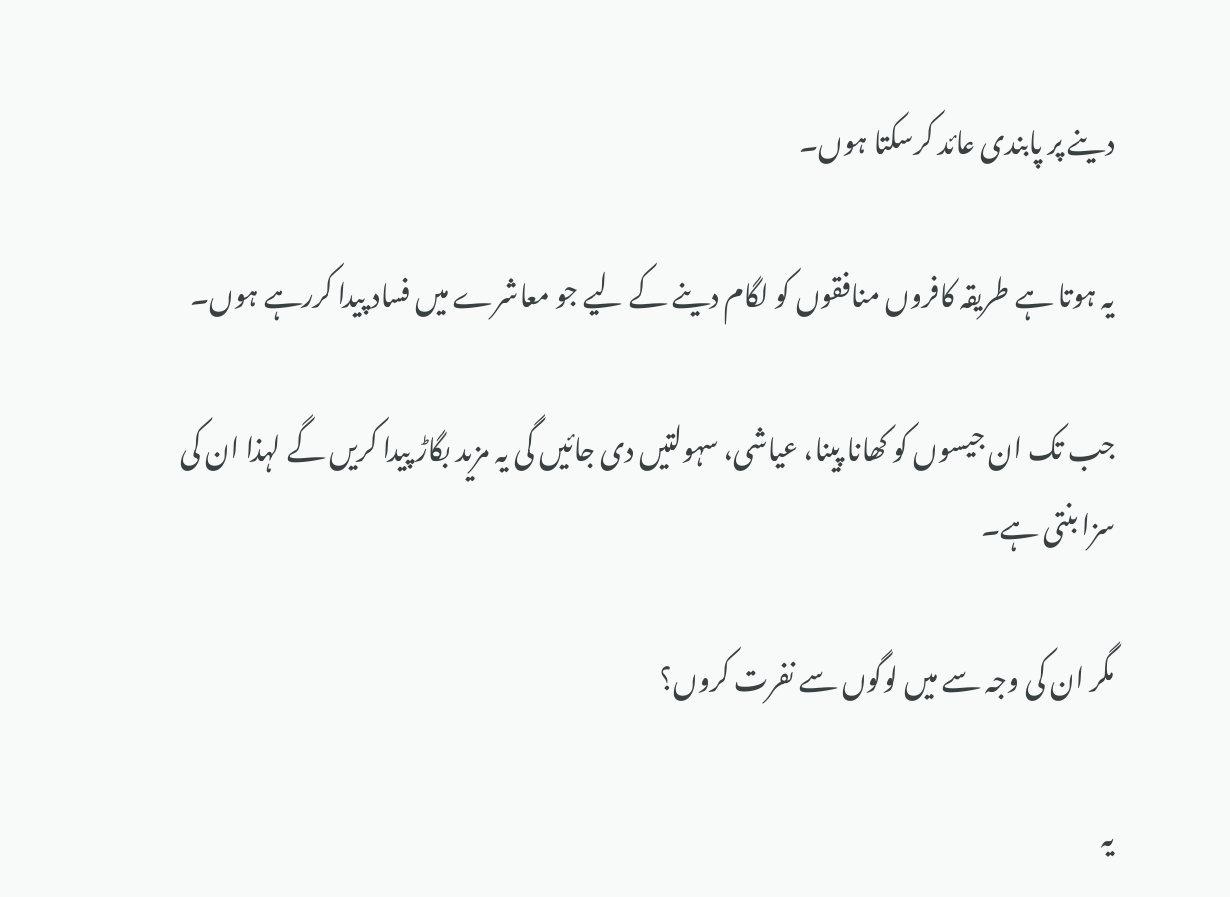دینے پر پابندی عائد کرسکتا ہوں۔

یہ ہوتا ہے طریقہ کافروں منافقوں کو لگام دینے کے لیے جو معاشرے میں فساد پیدا کررہے ہوں۔

جب تک ان جیسوں کو کھانا پینا، عیاشی، سہولتیں دی جائیں گی یہ مزید بگاڑ پیدا کریں گے لہذا ان کی سزا بنتی ہے۔

مگر ان کی وجہ سے میں لوگوں سے نفرت کروں؟

یہ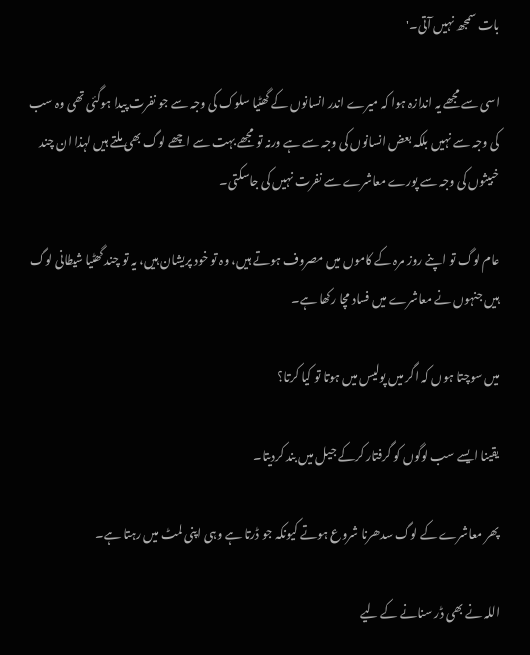بات سمجھ نہیں آتی۔'

اسی سے مجھے یہ اندازہ ہوا کہ میرے اندر انسانوں کے گھٹیا سلوک کی وجہ سے جو نفرت پیدا ہوگئی تھی وہ سب کی وجہ سے نہیں بلکہ بعض انسانوں کی وجہ سے ہے ورنہ تو مجھے بہت سے اچھے لوگ بھی ملتے ہیں لہذا ان چند خبیثوں کی وجہ سے پورے معاشرے سے نفرت نہیں کی جاسکتی۔

عام لوگ تو اپنے روز مرہ کے کاموں میں مصروف ہوتے ہیں، وہ تو خود پریشان ہیں، یہ تو چند گھٹیا شیطانی لوگ ہیں جنہوں نے معاشرے میں فساد مچا رکھا ہے۔

میں سوچتا ہوں کہ اگر میں پولیس میں ہوتا تو کیا کرتا؟

یقینا ایسے سب لوگوں کو گرفتار کرکے جیل میں بند کردیتا۔

پھر معاشرے کے لوگ سدھرنا شروع ہوتے کیونکہ جو ڈرتا ہے وہی اپنی لمٹ میں رہتا ہے۔

اللہ نے بھی ڈر سنانے کے لیے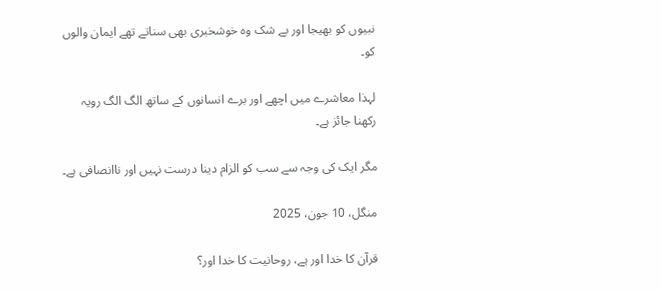نبیوں کو بھیجا اور بے شک وہ خوشخبری بھی سناتے تھے ایمان والوں کو۔

لہذا معاشرے میں اچھے اور برے انسانوں کے ساتھ الگ الگ رویہ رکھنا جائز ہے۔

مگر ایک کی وجہ سے سب کو الزام دینا درست نہیں اور ناانصافی ہے۔

منگل، 10 جون، 2025

قرآن کا خدا اور ہے، روحانیت کا خدا اور؟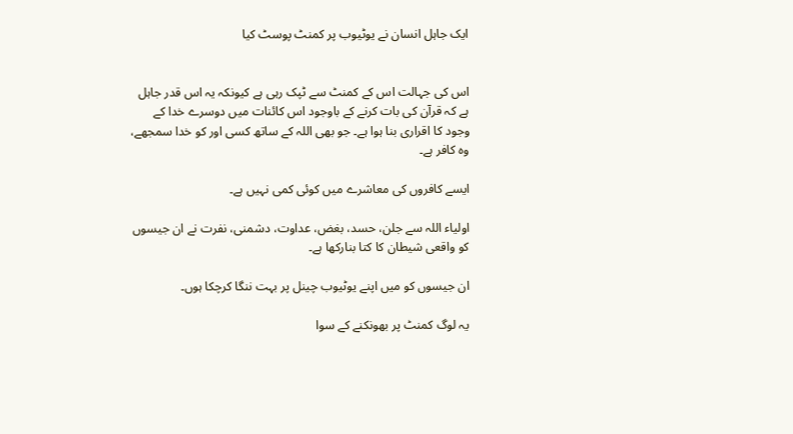ایک جاہل انسان نے یوٹیوب پر کمنٹ پوسٹ کیا


اس کی جہالت اس کے کمنٹ سے ٹپک رہی ہے کیونکہ یہ اس قدر جاہل ہے کہ قرآن کی بات کرنے کے باوجود اس کائنات میں دوسرے خدا کے وجود کا اقراری بنا ہوا ہے۔ جو بھی اللہ کے ساتھ کسی اور کو خدا سمجھے، وہ کافر ہے۔

ایسے کافروں کی معاشرے میں کوئی کمی نہیں ہے۔

اولیاء اللہ سے جلن، حسد، بغض، عداوت، دشمنی، نفرت نے ان جیسوں کو واقعی شیطان کا کتا بنارکھا ہے۔

ان جیسوں کو میں اپنے یوٹیوب چینل پر بہت ننگا کرچکا ہوں۔

یہ لوگ کمنٹ پر بھونکنے کے سوا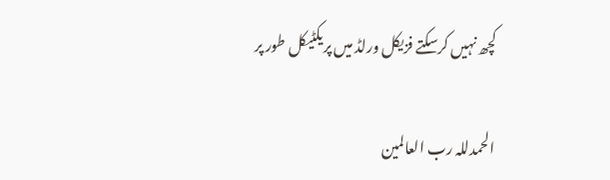کچھ نہیں کرسکتے فزیکل ورلڈ میں پریکٹیکل طور پر

الحمدللہ رب العالمین